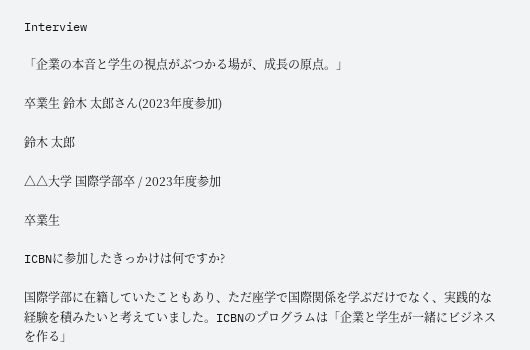Interview

「企業の本音と学生の視点がぶつかる場が、成長の原点。」

卒業生 鈴木 太郎さん(2023年度参加)

鈴木 太郎

△△大学 国際学部卒 / 2023年度参加

卒業生

ICBNに参加したきっかけは何ですか?

国際学部に在籍していたこともあり、ただ座学で国際関係を学ぶだけでなく、実践的な経験を積みたいと考えていました。ICBNのプログラムは「企業と学生が一緒にビジネスを作る」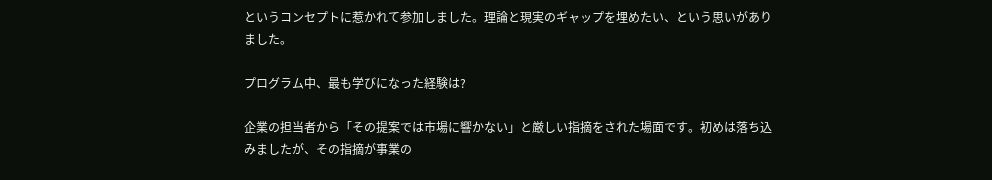というコンセプトに惹かれて参加しました。理論と現実のギャップを埋めたい、という思いがありました。

プログラム中、最も学びになった経験は?

企業の担当者から「その提案では市場に響かない」と厳しい指摘をされた場面です。初めは落ち込みましたが、その指摘が事業の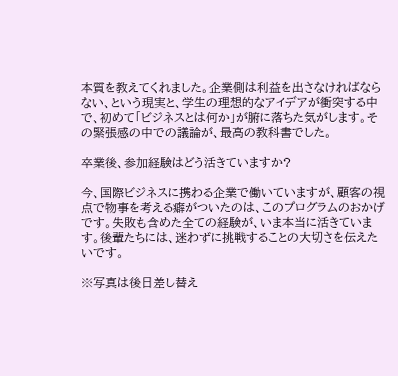本質を教えてくれました。企業側は利益を出さなければならない、という現実と、学生の理想的なアイデアが衝突する中で、初めて「ビジネスとは何か」が腑に落ちた気がします。その緊張感の中での議論が、最高の教科書でした。

卒業後、参加経験はどう活きていますか?

今、国際ビジネスに携わる企業で働いていますが、顧客の視点で物事を考える癖がついたのは、このプログラムのおかげです。失敗も含めた全ての経験が、いま本当に活きています。後輩たちには、迷わずに挑戦することの大切さを伝えたいです。

※写真は後日差し替え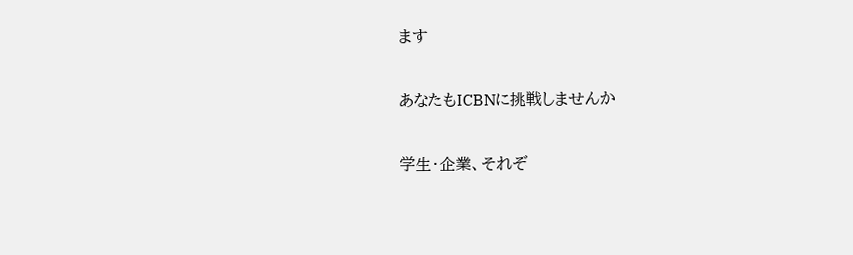ます

あなたもICBNに挑戦しませんか

学生・企業、それぞ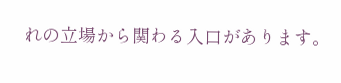れの立場から関わる入口があります。